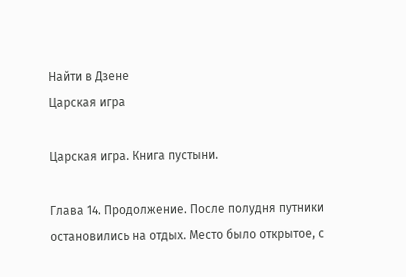Найти в Дзене
Царская игра

Царская игра. Книга пустыни.

Глава 14. Продолжение. После полудня путники остановились на отдых. Место было открытое, с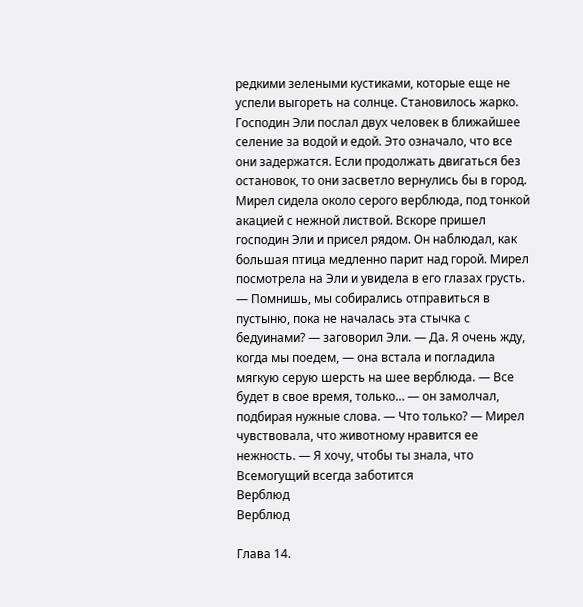редкими зелеными кустиками, которые еще не успели выгореть на солнце. Становилось жарко. Господин Эли послал двух человек в ближайшее селение за водой и едой. Это означало, что все они задержатся. Если продолжать двигаться без остановок, то они засветло вернулись бы в город. Мирел сидела около серого верблюда, под тонкой акацией с нежной листвой. Вскоре пришел господин Эли и присел рядом. Он наблюдал, как большая птица медленно парит над горой. Мирел посмотрела на Эли и увидела в его глазах грусть. — Помнишь, мы собирались отправиться в пустыню, пока не началась эта стычка с бедуинами? — заговорил Эли. — Да. Я очень жду, когда мы поедем, — она встала и погладила мягкую серую шерсть на шее верблюда. — Все будет в свое время, только… — он замолчал, подбирая нужные слова. — Что только? — Мирел чувствовала, что животному нравится ее нежность. — Я хочу, чтобы ты знала, что Всемогущий всегда заботится
Верблюд
Верблюд

Глава 14.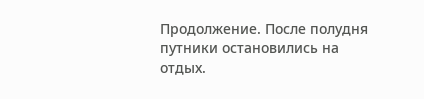Продолжение. После полудня путники остановились на отдых.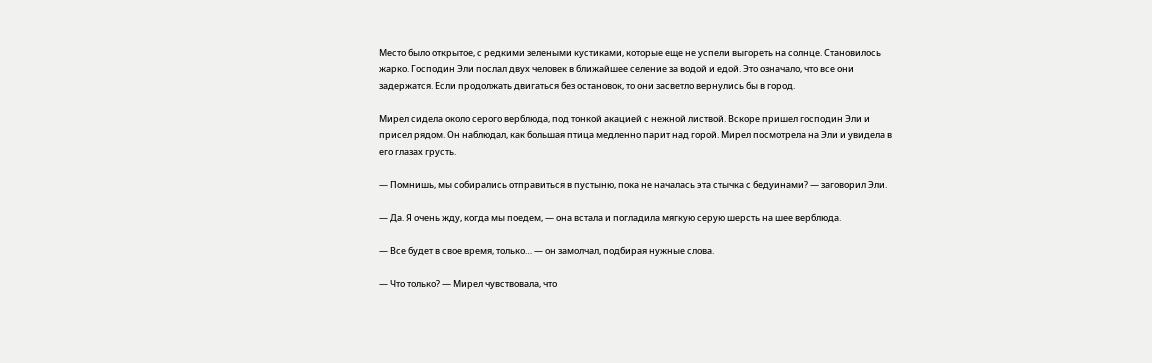Место было открытое, с редкими зелеными кустиками, которые еще не успели выгореть на солнце. Становилось жарко. Господин Эли послал двух человек в ближайшее селение за водой и едой. Это означало, что все они задержатся. Если продолжать двигаться без остановок, то они засветло вернулись бы в город.

Мирел сидела около серого верблюда, под тонкой акацией с нежной листвой. Вскоре пришел господин Эли и присел рядом. Он наблюдал, как большая птица медленно парит над горой. Мирел посмотрела на Эли и увидела в его глазах грусть.

— Помнишь, мы собирались отправиться в пустыню, пока не началась эта стычка с бедуинами? — заговорил Эли.

— Да. Я очень жду, когда мы поедем, — она встала и погладила мягкую серую шерсть на шее верблюда.

— Все будет в свое время, только… — он замолчал, подбирая нужные слова.

— Что только? — Мирел чувствовала, что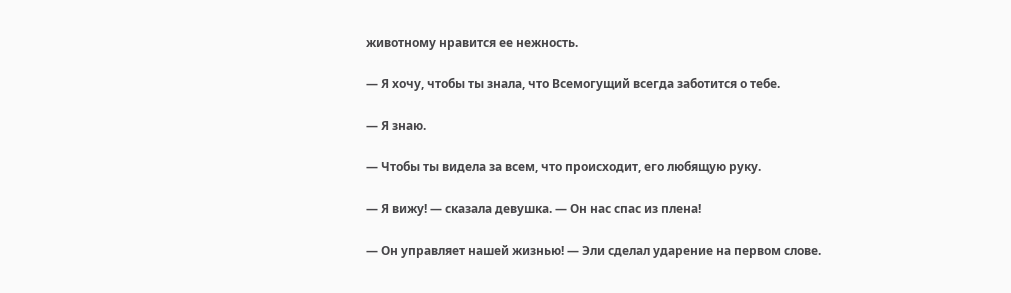животному нравится ее нежность.

— Я хочу, чтобы ты знала, что Всемогущий всегда заботится о тебе.

— Я знаю.

— Чтобы ты видела за всем, что происходит, его любящую руку.

— Я вижу! — сказала девушка. — Он нас спас из плена!

— Он управляет нашей жизнью! — Эли сделал ударение на первом слове.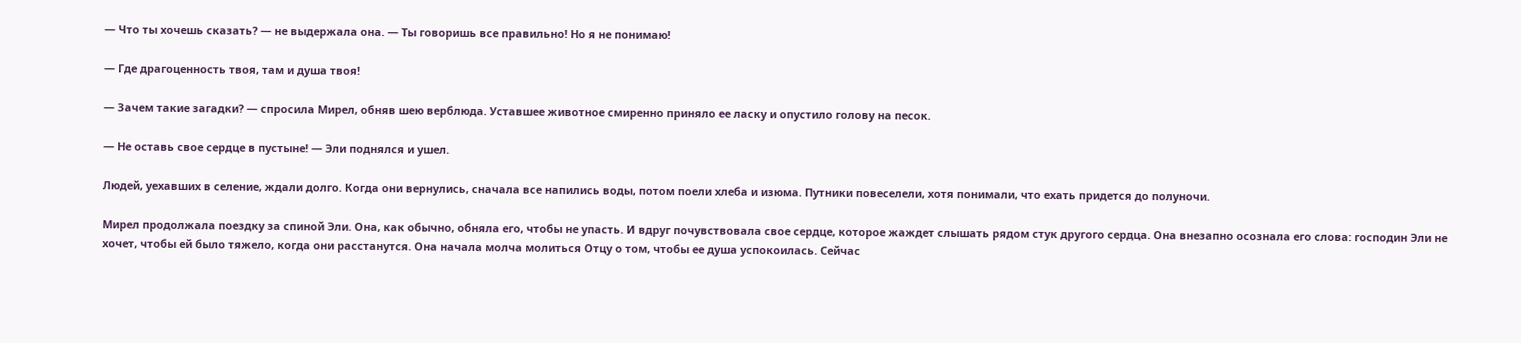— Что ты хочешь сказать? — не выдержала она. — Ты говоришь все правильно! Но я не понимаю!

— Где драгоценность твоя, там и душа твоя!

— Зачем такие загадки? — спросила Мирел, обняв шею верблюда. Уставшее животное смиренно приняло ее ласку и опустило голову на песок.

— Не оставь свое сердце в пустыне! — Эли поднялся и ушел.

Людей, уехавших в селение, ждали долго. Когда они вернулись, сначала все напились воды, потом поели хлеба и изюма. Путники повеселели, хотя понимали, что ехать придется до полуночи.

Мирел продолжала поездку за спиной Эли. Она, как обычно, обняла его, чтобы не упасть. И вдруг почувствовала свое сердце, которое жаждет слышать рядом стук другого сердца. Она внезапно осознала его слова: господин Эли не хочет, чтобы ей было тяжело, когда они расстанутся. Она начала молча молиться Отцу о том, чтобы ее душа успокоилась. Сейчас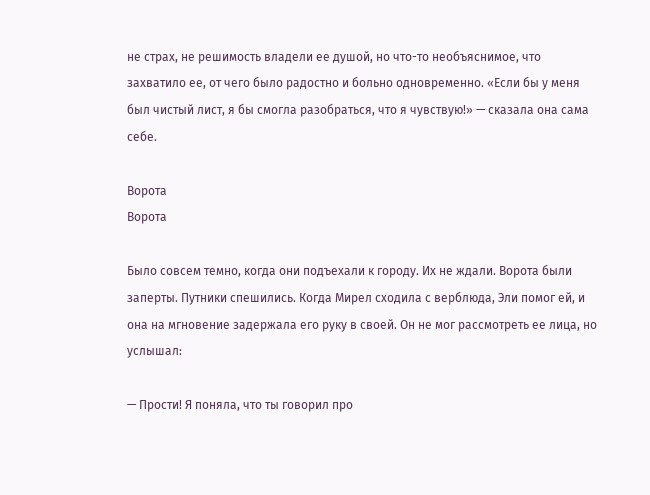не страх, не решимость владели ее душой, но что-то необъяснимое, что захватило ее, от чего было радостно и больно одновременно. «Если бы у меня был чистый лист, я бы смогла разобраться, что я чувствую!» — сказала она сама себе.

Ворота
Ворота

Было совсем темно, когда они подъехали к городу. Их не ждали. Ворота были заперты. Путники спешились. Когда Мирел сходила с верблюда, Эли помог ей, и она на мгновение задержала его руку в своей. Он не мог рассмотреть ее лица, но услышал:

— Прости! Я поняла, что ты говорил про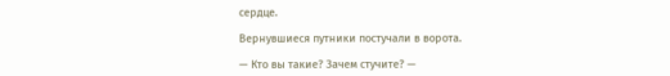сердце.

Вернувшиеся путники постучали в ворота.

— Кто вы такие? Зачем стучите? —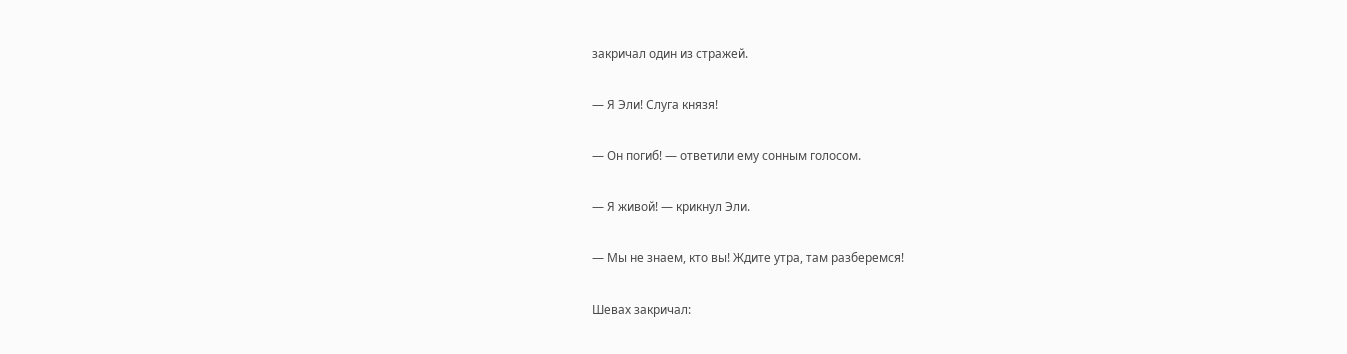закричал один из стражей.

— Я Эли! Слуга князя!

— Он погиб! — ответили ему сонным голосом.

— Я живой! — крикнул Эли.

— Мы не знаем, кто вы! Ждите утра, там разберемся!

Шевах закричал: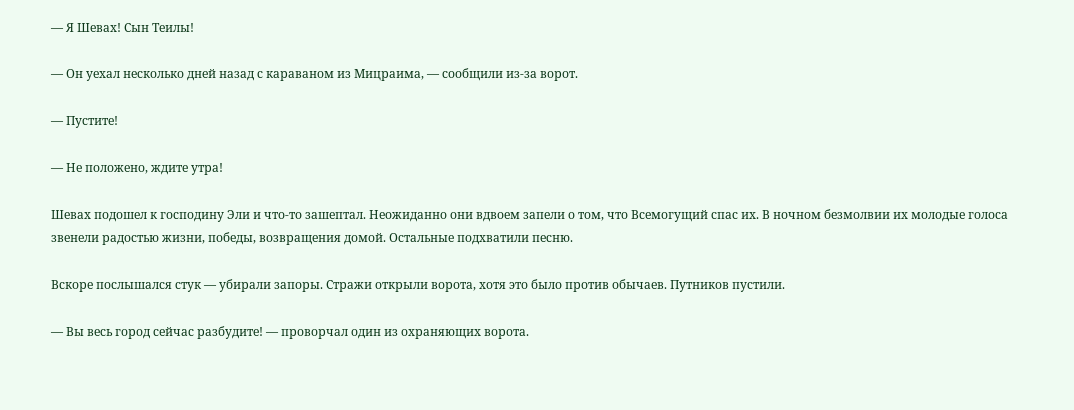— Я Шевах! Сын Теилы!

— Он уехал несколько дней назад с караваном из Мицраима, — сообщили из-за ворот.

— Пустите!

— Не положено, ждите утра!

Шевах подошел к господину Эли и что-то зашептал. Неожиданно они вдвоем запели о том, что Всемогущий спас их. В ночном безмолвии их молодые голоса звенели радостью жизни, победы, возвращения домой. Остальные подхватили песню.

Вскоре послышался стук — убирали запоры. Стражи открыли ворота, хотя это было против обычаев. Путников пустили.

— Вы весь город сейчас разбудите! — проворчал один из охраняющих ворота.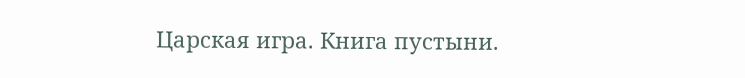Царская игра. Книга пустыни.